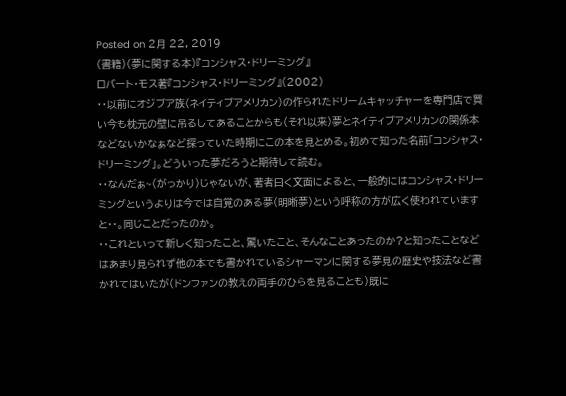Posted on 2月 22, 2019
(書籍)(夢に関する本)『コンシャス・ドリーミング』
ロバート・モス著『コンシャス・ドリーミング』(2002)
・・以前にオジブア族(ネイティブアメリカン)の作られたドリームキャッチャーを専門店で買い今も枕元の壁に吊るしてあることからも(それ以来)夢とネイティブアメリカンの関係本などないかなぁなど探っていた時期にこの本を見とめる。初めて知った名前「コンシャス・ドリーミング」。どういった夢だろうと期待して読む。
・・なんだぁ~(がっかり)じゃないが、著者曰く文面によると、一般的にはコンシャス・ドリーミングというよりは今では自覚のある夢(明晰夢)という呼称の方が広く使われていますと・・。同じことだったのか。
・・これといって新しく知ったこと、驚いたこと、そんなことあったのか?と知ったことなどはあまり見られず他の本でも書かれているシャーマンに関する夢見の歴史や技法など書かれてはいたが(ドンファンの教えの両手のひらを見ることも)既に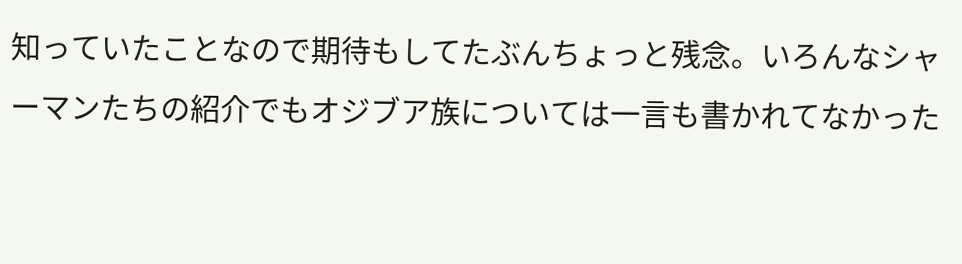知っていたことなので期待もしてたぶんちょっと残念。いろんなシャーマンたちの紹介でもオジブア族については一言も書かれてなかった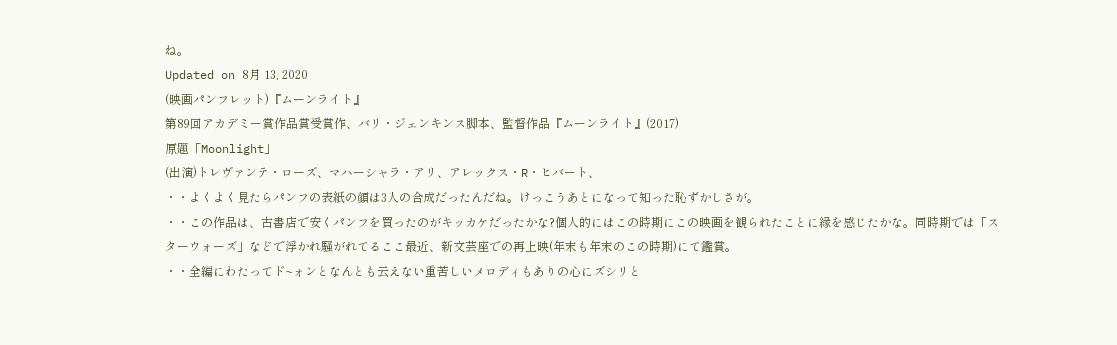ね。
Updated on 8月 13, 2020
(映画パンフレット)『ムーンライト』
第89回アカデミー賞作品賞受賞作、バリ・ジェンキンス脚本、監督作品『ムーンライト』(2017)
原題「Moonlight」
(出演)トレヴァンテ・ローズ、マハーシャラ・アリ、アレックス・R・ヒバート、
・・よくよく見たらパンフの表紙の顔は3人の合成だったんだね。けっこうあとになって知った恥ずかしさが。
・・この作品は、古書店で安くパンフを買ったのがキッカケだったかな?個人的にはこの時期にこの映画を観られたことに縁を感じたかな。同時期では「スターウォーズ」などで浮かれ騒がれてるここ最近、新文芸座での再上映(年末も年末のこの時期)にて鑑賞。
・・全編にわたってド~ォンとなんとも云えない重苦しいメロディもありの心にズシリと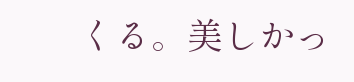くる。美しかっ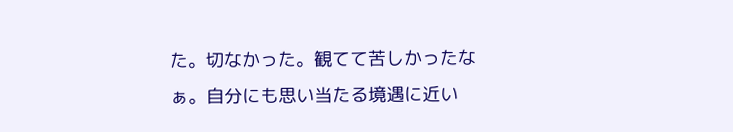た。切なかった。観てて苦しかったなぁ。自分にも思い当たる境遇に近い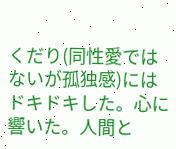くだり(同性愛ではないが孤独感)にはドキドキした。心に響いた。人間と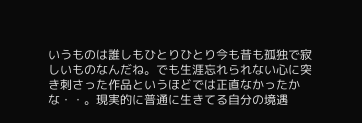いうものは誰しもひとりひとり今も昔も孤独で寂しいものなんだね。でも生涯忘れられない心に突き刺さった作品というほどでは正直なかったかな・・。現実的に普通に生きてる自分の境遇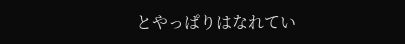とやっぱりはなれてい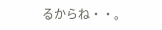るからね・・。